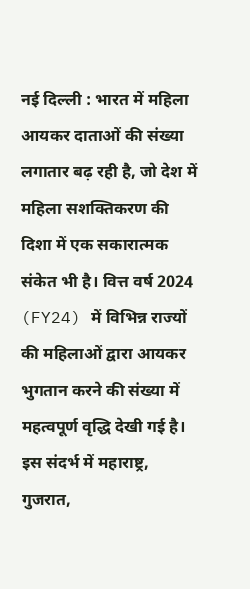नई दिल्ली : भारत में महिला आयकर दाताओं की संख्या लगातार बढ़ रही है, जो देश में महिला सशक्तिकरण की दिशा में एक सकारात्मक संकेत भी है। वित्त वर्ष 2024 (FY24) में विभिन्न राज्यों की महिलाओं द्वारा आयकर भुगतान करने की संख्या में महत्वपूर्ण वृद्धि देखी गई है। इस संदर्भ में महाराष्ट्र, गुजरात,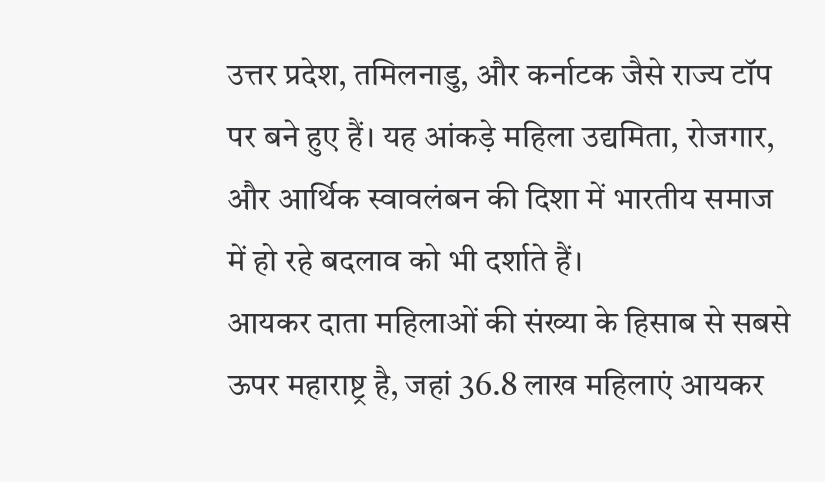उत्तर प्रदेश, तमिलनाडु, और कर्नाटक जैसे राज्य टॉप पर बने हुए हैं। यह आंकड़े महिला उद्यमिता, रोजगार, और आर्थिक स्वावलंबन की दिशा में भारतीय समाज में हो रहे बदलाव को भी दर्शाते हैं।
आयकर दाता महिलाओं की संख्या के हिसाब से सबसे ऊपर महाराष्ट्र है, जहां 36.8 लाख महिलाएं आयकर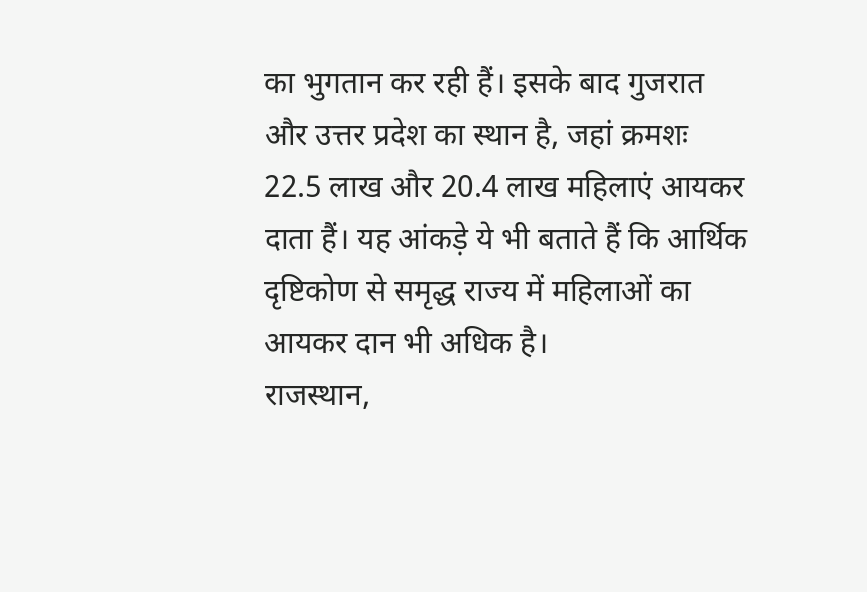का भुगतान कर रही हैं। इसके बाद गुजरात और उत्तर प्रदेश का स्थान है, जहां क्रमशः 22.5 लाख और 20.4 लाख महिलाएं आयकर दाता हैं। यह आंकड़े ये भी बताते हैं कि आर्थिक दृष्टिकोण से समृद्ध राज्य में महिलाओं का आयकर दान भी अधिक है।
राजस्थान,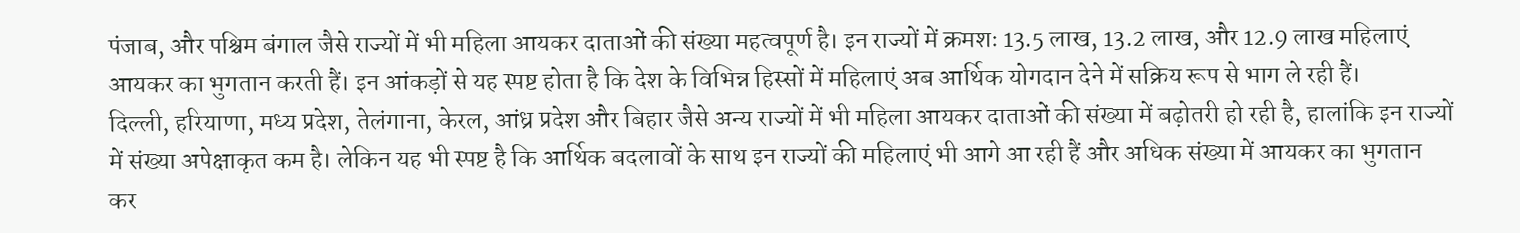पंजाब, और पश्चिम बंगाल जैसे राज्यों में भी महिला आयकर दाताओं की संख्या महत्वपूर्ण है। इन राज्यों में क्रमशः 13.5 लाख, 13.2 लाख, और 12.9 लाख महिलाएं आयकर का भुगतान करती हैं। इन आंकड़ों से यह स्पष्ट होता है कि देश के विभिन्न हिस्सों में महिलाएं अब आर्थिक योगदान देने में सक्रिय रूप से भाग ले रही हैं।
दिल्ली, हरियाणा, मध्य प्रदेश, तेलंगाना, केरल, आंध्र प्रदेश और बिहार जैसे अन्य राज्यों में भी महिला आयकर दाताओं की संख्या में बढ़ोतरी हो रही है, हालांकि इन राज्यों में संख्या अपेक्षाकृत कम है। लेकिन यह भी स्पष्ट है कि आर्थिक बदलावों के साथ इन राज्यों की महिलाएं भी आगे आ रही हैं और अधिक संख्या में आयकर का भुगतान कर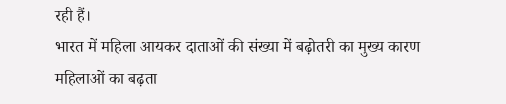रही हैं।
भारत में महिला आयकर दाताओं की संख्या में बढ़ोतरी का मुख्य कारण महिलाओं का बढ़ता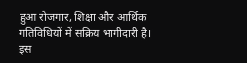हुआ रोजगार, शिक्षा और आर्थिक गतिविधियों में सक्रिय भागीदारी है। इस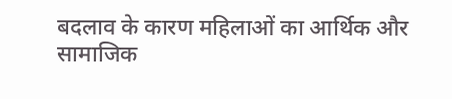बदलाव के कारण महिलाओं का आर्थिक और सामाजिक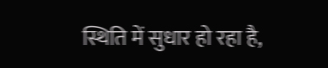स्थिति में सुधार हो रहा है,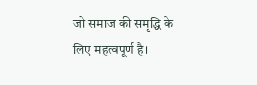जो समाज की समृद्धि के लिए महत्वपूर्ण है।